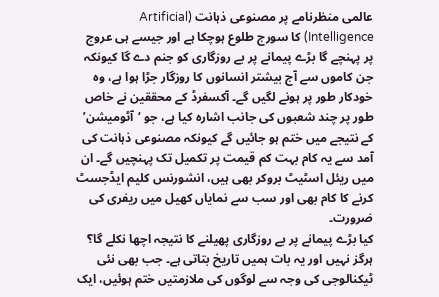عالمی منظرنامے پر مصنوعی ذہانت (Artificial Intelligence) کا سورج طلوع ہوچکا ہے اور جیسے ہی عروج پر پہنچے گا بڑے پیمانے پر بے روزگاری کو جنم دے گا کیونکہ جن کاموں سے آج بیشتر انسانوں کا روزگار جڑا ہوا ہے، وہ خودکار طور پر ہونے لگیں گے۔ آکسفرڈ کے محققین نے خاص طور پر چند شعبوں کی جانب اشارہ کیا ہے، جو ‘آٹومیشن’ کے نتیجے میں ختم ہو جائیں گے کیونکہ مصنوعی ذہانت کی آمد سے یہ کام بہت کم قیمت پر تکمیل تک پہنچیں گے۔ ان میں ریئل اسٹیٹ بروکر بھی ہیں، انشورنس کلیم ایڈجسٹ کرنے کا کام بھی اور سب سے نمایاں کھیل میں ریفری کی ضرورت۔
کیا بڑے پیمانے پر بے روزگاری پھیلنے کا نتیجہ اچھا نکلے گا؟ ہرگز نہیں اور یہ بات ہمیں تاریخ بتاتی ہے۔ جب بھی نئی ٹیکنالوجی کی وجہ سے لوگوں کی ملازمتیں ختم ہوئیں، ایک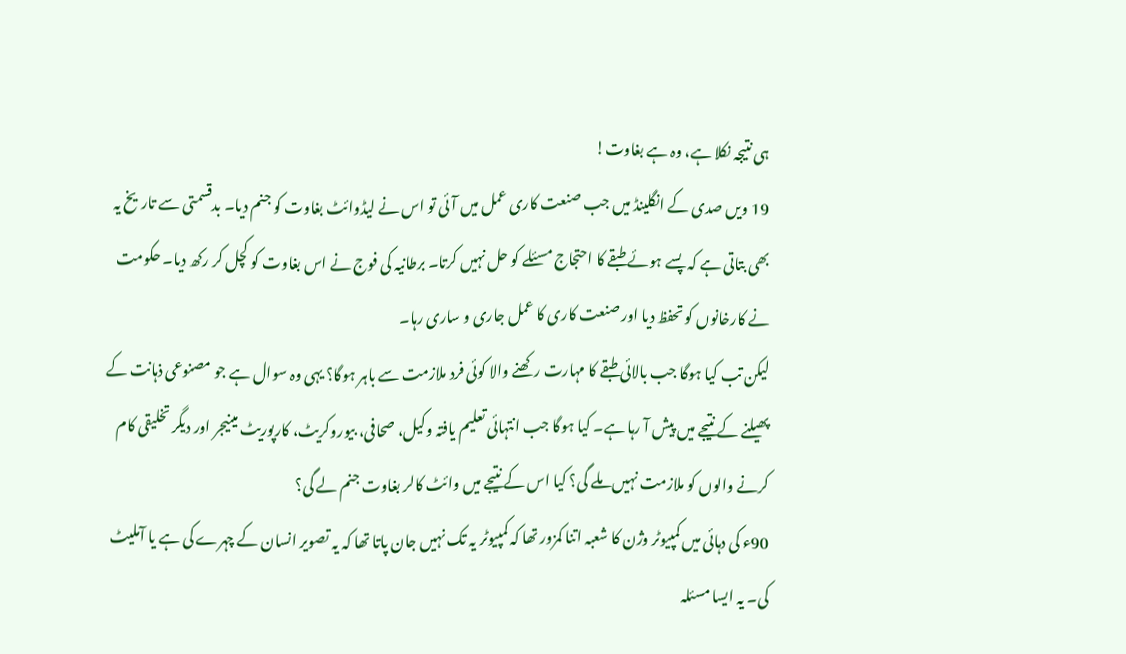ہی نتیجہ نکلا ہے، وہ ہے بغاوت!
19 ویں صدی کے انگلینڈ میں جب صنعت کاری عمل میں آئی تو اس نے لیڈوائٹ بغاوت کو جنم دیا۔ بدقسمتی سے تاریخ یہ بھی بتاتی ہے کہ پسے ہوئے طبقے کا احتجاج مسئلے کو حل نہیں کرتا۔ برطانیہ کی فوج نے اس بغاوت کو کچل کر رکھ دیا۔ حکومت نے کارخانوں کو تحفظ دیا اور صنعت کاری کا عمل جاری و ساری رہا۔
لیکن تب کیا ہوگا جب بالائی طبقے کا مہارت رکھنے والا کوئی فرد ملازمت سے باہر ہوگا؟ یہی وہ سوال ہے جو مصنوعی ذہانت کے پھیلنے کے نتیجے میں پیش آ رہا ہے۔ کیا ہوگا جب انتہائی تعلیم یافتہ وکیل، صحافی، بیوروکریٹ، کارپوریٹ مینیجر اور دیگر تخلیقی کام کرنے والوں کو ملازمت نہیں ملے گی؟ کیا اس کے نتیجے میں وائٹ کالر بغاوت جنم لے گی؟
90ء کی دہائی میں کمپیوٹر وژن کا شعبہ اتنا کمزور تھا کہ کمپیوٹر یہ تک نہیں جان پاتا تھا کہ یہ تصویر انسان کے چہرے کی ہے یا آملیٹ کی۔ یہ ایسا مسئلہ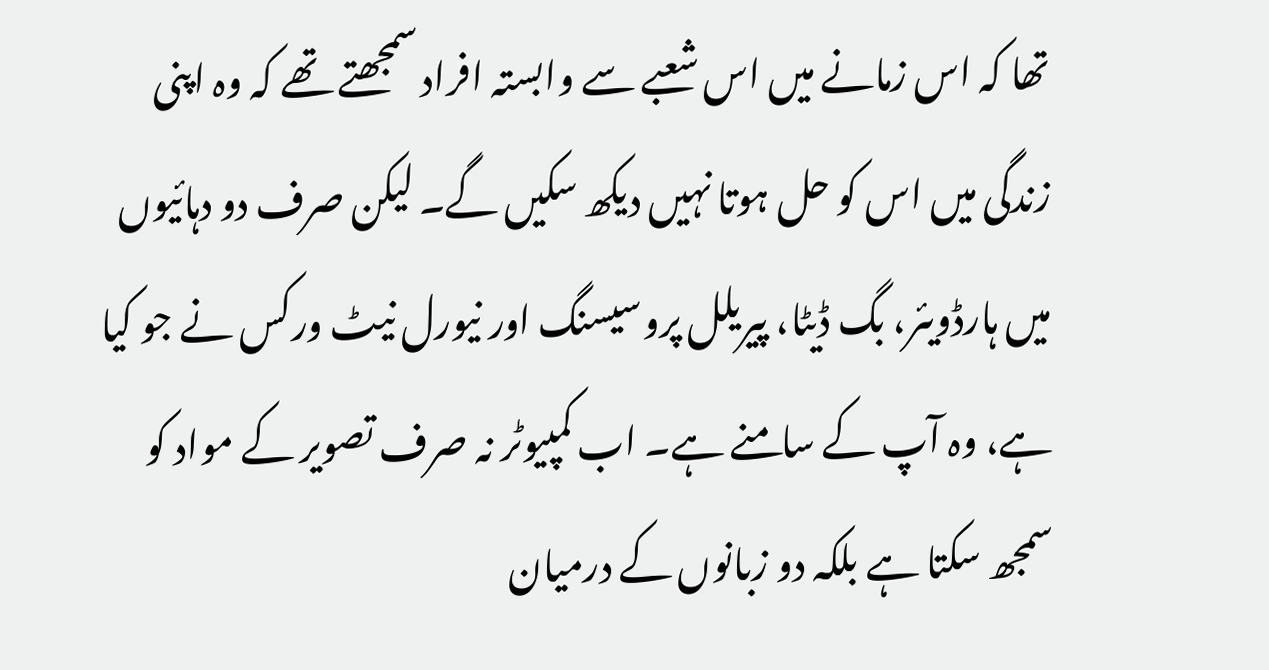تھا کہ اس زمانے میں اس شعبے سے وابستہ افراد سمجھتے تھے کہ وہ اپنی زندگی میں اس کو حل ہوتا نہیں دیکھ سکیں گے۔ لیکن صرف دو دہائیوں میں ہارڈویئر، بگ ڈیٹا، پیریلل پروسیسنگ اور نیورل نیٹ ورکس نے جو کیا ہے، وہ آپ کے سامنے ہے۔ اب کمپیوٹر نہ صرف تصویر کے مواد کو سمجھ سکتا ہے بلکہ دو زبانوں کے درمیان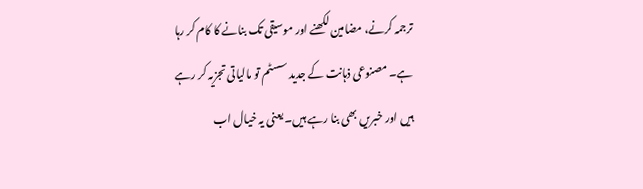ترجمہ کرنے، مضامین لکھنے اور موسیقی تک بنانے کا کام کر رہا ہے۔ مصنوعی ذہانت کے جدید سسٹم تو مالیاتی تجزیہ کر رہے ہیں اور خبریں بھی بنا رہے ہیں۔ یعنی یہ خیال اب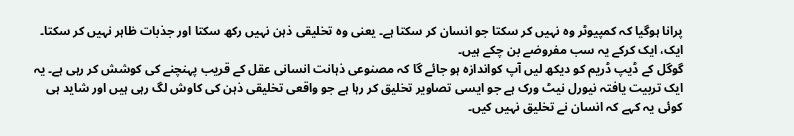پرانا ہوگیا کہ کمپیوٹر وہ نہیں کر سکتا جو انسان کر سکتا ہے۔ یعنی وہ تخلیقی ذہن نہیں رکھ سکتا اور جذبات ظاہر نہیں کر سکتا۔ ایک، ایک کرکے یہ سب مفروضے بن چکے ہیں۔
گوگل کے ڈیپ ڈریم کو دیکھ لیں آپ کواندازہ ہو جائے گا کہ مصنوعی ذہانت انسانی عقل کے قریب پہنچنے کی کوشش کر رہی ہے۔ یہ ایک تربیت یافتہ نیورل نیٹ ورک ہے جو ایسی تصاویر تخلیق کر رہا ہے جو واقعی تخلیقی ذہن کی کاوش لگ رہی ہیں اور شاید ہی کوئی یہ کہے کہ انسان نے تخلیق نہیں کیں۔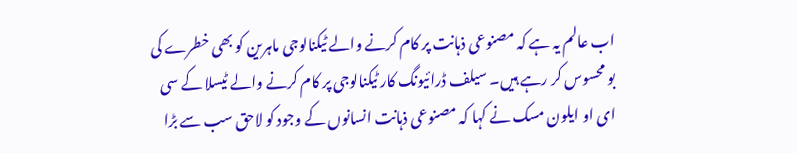اب عالم یہ ہے کہ مصنوعی ذہانت پر کام کرنے والے ٹیکنالوجی ماہرین کو بھی خطرے کی بو محسوس کر رہے ہیں۔ سیلف ڈرائیونگ کار ٹیکنالوجی پر کام کرنے والے ٹیسلا کے سی ای او ایلون مسک نے کہا کہ مصنوعی ذہانت انسانوں کے وجود کو لاحق سب سے بڑا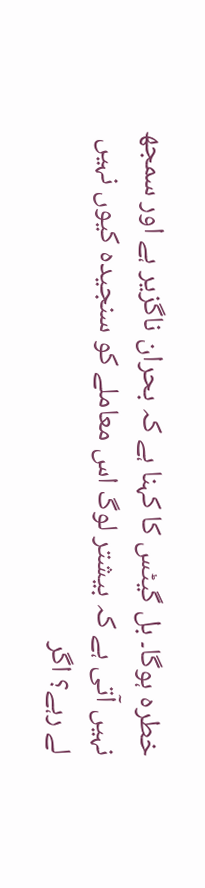خطرہ ہوگا۔ بل گیٹس کا کہنا ہے کہ بحران ناگزیر ہے اور سمجھ نہیں آتی ہے کہ بیشتر لوگ اس معاملے کو سنجیدہ کیوں نہیں لے رہے؟ اگر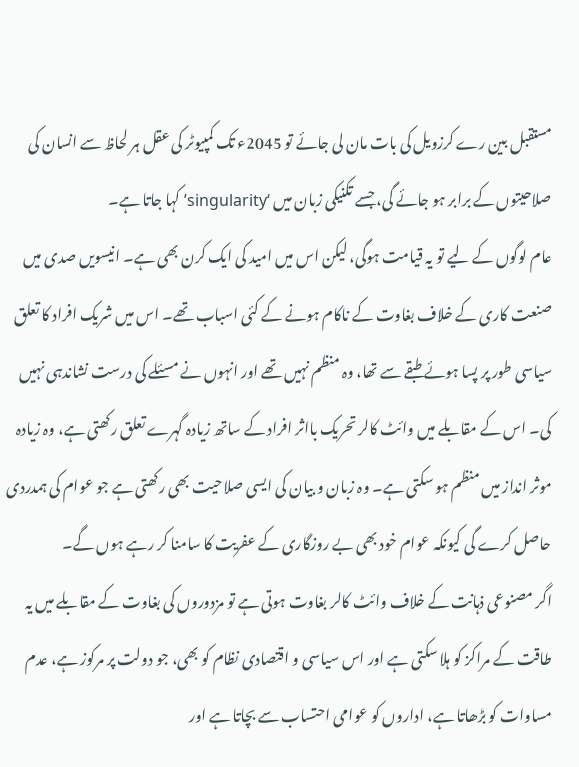مستقبل بین رے کرزویل کی بات مان لی جائے تو 2045ء تک کمپیوٹر کی عقل ہر لحاظ سے انسان کی صلاحیتوں کے برابر ہو جائے گی، جسے تکنیکی زبان میں ‘singularity’ کہا جاتا ہے۔
عام لوگوں کے لیے تو یہ قیامت ہوگی، لیکن اس میں امید کی ایک کرن بھی ہے۔ انیسویں صدی میں صنعت کاری کے خلاف بغاوت کے ناکام ہونے کے کئی اسباب تھے۔ اس میں شریک افراد کا تعلق سیاسی طور پر پسا ہوئے طبقے سے تھا، وہ منظم نہیں تھے اور انہوں نے مسئلے کی درست نشاندہی نہیں کی۔ اس کے مقابلے میں وائٹ کالر تحریک بااثر افراد کے ساتھ زیادہ گہرے تعلق رکھتی ہے، وہ زیادہ موثر انداز میں منظم ہو سکتی ہے۔ وہ زبان و بیان کی ایسی صلاحیت بھی رکھتی ہے جو عوام کی ہمدردی حاصل کرے گی کیونکہ عوام خود بھی بے روزگاری کے عفریت کا سامنا کر رہے ہوں گے۔
اگر مصنوعی ذہانت کے خلاف وائٹ کالر بغاوت ہوتی ہے تو مزدوروں کی بغاوت کے مقابلے میں یہ طاقت کے مراکز کو ہلا سکتی ہے اور اس سیاسی و اقتصادی نظام کو بھی، جو دولت پر مرکوز ہے، عدم مساوات کو بڑھاتا ہے، اداروں کو عوامی احتساب سے بچاتا ہے اور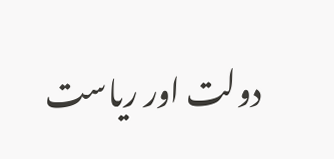دولت اور ریاست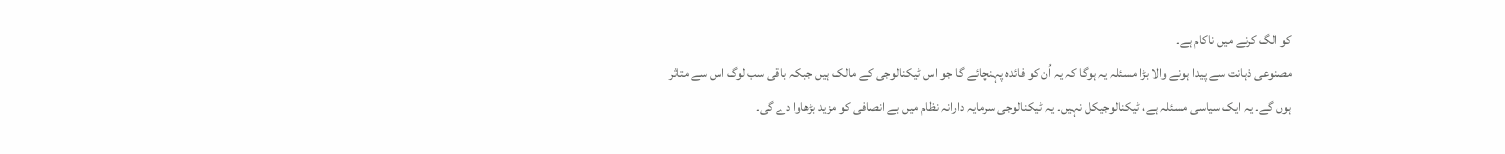کو الگ کرنے میں ناکام ہے۔
مصنوعی ذہانت سے پیدا ہونے والا بڑا مسئلہ یہ ہوگا کہ یہ اُن کو فائدہ پہنچائے گا جو اس ٹیکنالوجی کے مالک ہیں جبکہ باقی سب لوگ اس سے متاثر ہوں گے۔ یہ ایک سیاسی مسئلہ ہے، ٹیکنالوجیکل نہیں۔ یہ ٹیکنالوجی سرمایہ دارانہ نظام میں بے انصافی کو مزید بڑھاوا دے گی۔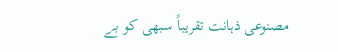مصنوعی ذہانت تقریباً سبھی کو بے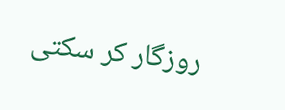روزگار کر سکتی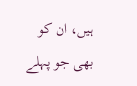ہیں، ان کو بھی جو پہلے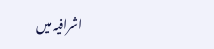اشرافیہ میں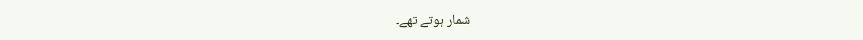شمار ہوتے تھے۔